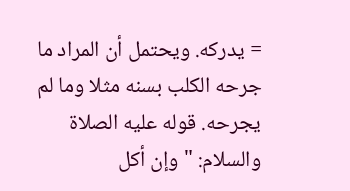= يدركه. ويحتمل أن المراد ما جرحه الكلب بسنه مثلا وما لم يجرحه. قوله عليه الصلاة والسلام: "وإن أكل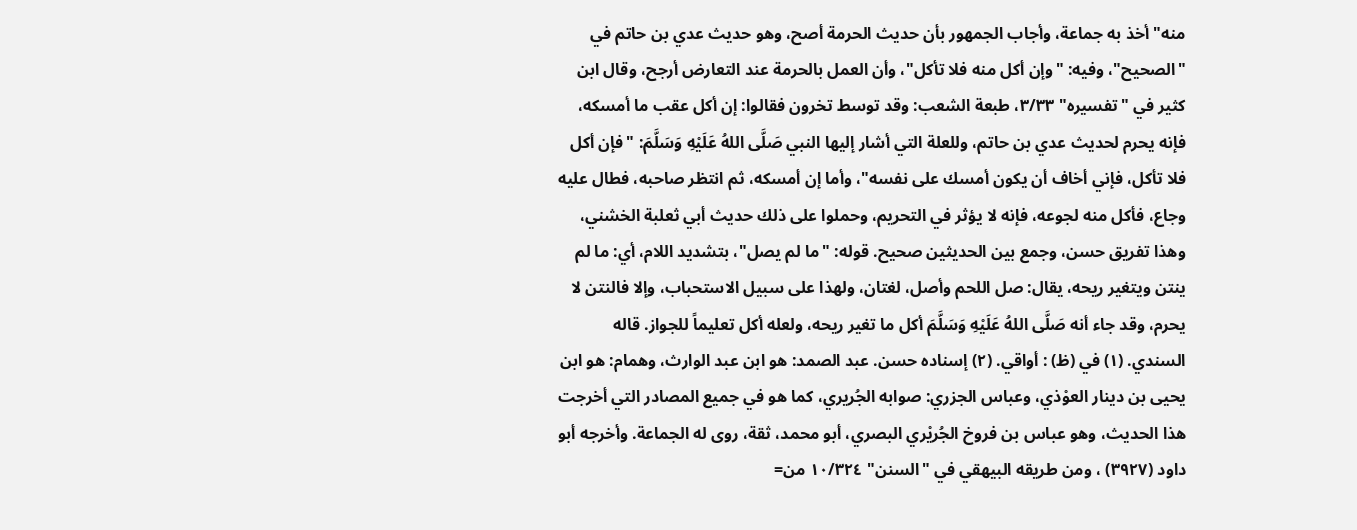منه" أخذ به جماعة، وأجاب الجمهور بأن حديث الحرمة أصح، وهو حديث عدي بن حاتم في "الصحيح"، وفيه: "وإن أكل منه فلا تأكل"، وأن العمل بالحرمة عند التعارض أرجح، وقال ابن كثير في "تفسيره" ٣/٣٣، طبعة الشعب: وقد توسط تخرون فقالوا: إن أكل عقب ما أمسكه، فإنه يحرم لحديث عدي بن حاتم، وللعلة التي أشار إليها النبي صَلَّى اللهُ عَلَيْهِ وَسَلَّمَ: "فإن أكل فلا تأكل، فإني أخاف أن يكون أمسك على نفسه"، وأما إن أمسكه، ثم انتظر صاحبه، فطال عليه وجاع، فأكل منه لجوعه، فإنه لا يؤثر في التحريم، وحملوا على ذلك حديث أبي ثعلبة الخشني، وهذا تفريق حسن، وجمع بين الحديثين صحيح. قوله: "ما لم يصل"، بتشديد اللام، أي: ما لم ينتن ويتغير ريحه، يقال: صل اللحم وأصل، لغتان، ولهذا على سبيل الاستحباب، وإلا فالنتن لا يحرم، وقد جاء أنه صَلَّى اللهُ عَلَيْهِ وَسَلَّمَ أكل ما تغير ريحه، ولعله أكل تعليماً للجواز. قاله السندي. (١) في (ظ) : أواقي. (٢) إسناده حسن. عبد الصمد: هو ابن عبد الوارث، وهمام: هو ابن يحيى بن دينار العوْذي، وعباس الجزري: صوابه الجُريري، كما هو في جميع المصادر التي أخرجت هذا الحديث، وهو عباس بن فروخ الجُريْري البصري، أبو محمد، ثقة، روى له الجماعة. وأخرجه أبو داود (٣٩٢٧) ، ومن طريقه البيهقي في "السنن" ١٠/٣٢٤ من=